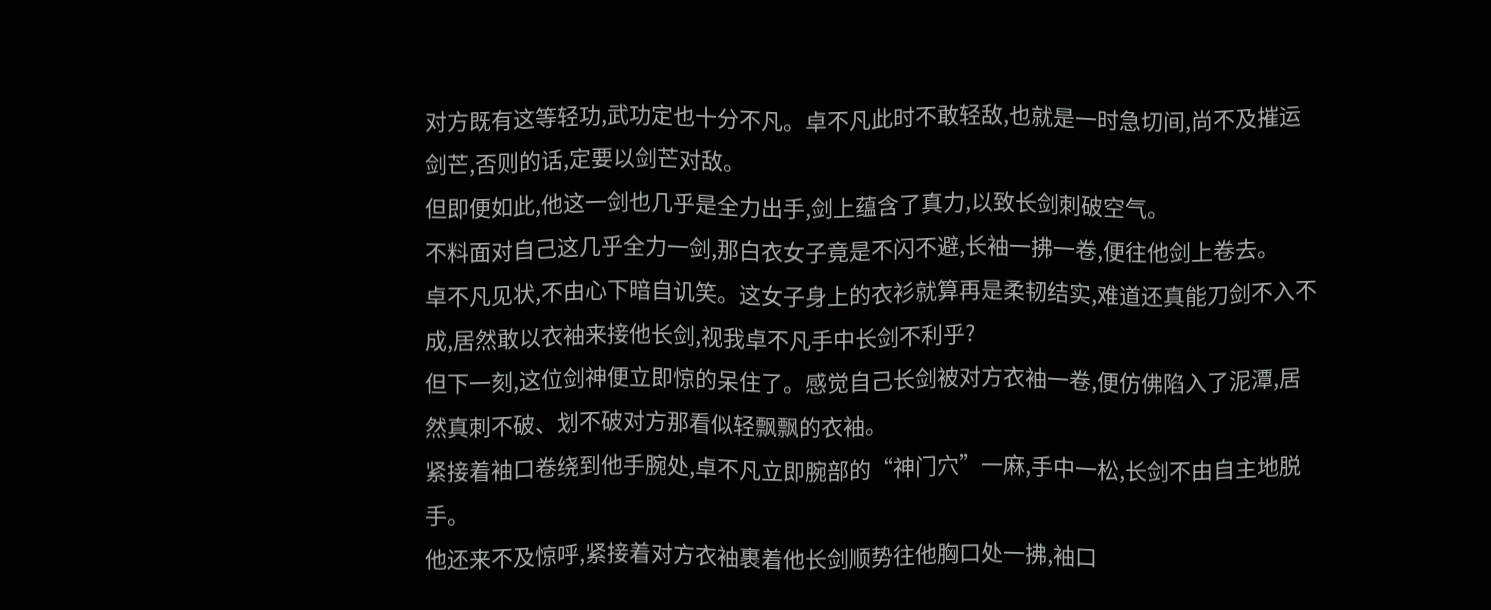对方既有这等轻功,武功定也十分不凡。卓不凡此时不敢轻敌,也就是一时急切间,尚不及摧运剑芒,否则的话,定要以剑芒对敌。
但即便如此,他这一剑也几乎是全力出手,剑上蕴含了真力,以致长剑刺破空气。
不料面对自己这几乎全力一剑,那白衣女子竟是不闪不避,长袖一拂一卷,便往他剑上卷去。
卓不凡见状,不由心下暗自讥笑。这女子身上的衣衫就算再是柔韧结实,难道还真能刀剑不入不成,居然敢以衣袖来接他长剑,视我卓不凡手中长剑不利乎?
但下一刻,这位剑神便立即惊的呆住了。感觉自己长剑被对方衣袖一卷,便仿佛陷入了泥潭,居然真刺不破、划不破对方那看似轻飘飘的衣袖。
紧接着袖口卷绕到他手腕处,卓不凡立即腕部的“神门穴”一麻,手中一松,长剑不由自主地脱手。
他还来不及惊呼,紧接着对方衣袖裹着他长剑顺势往他胸口处一拂,袖口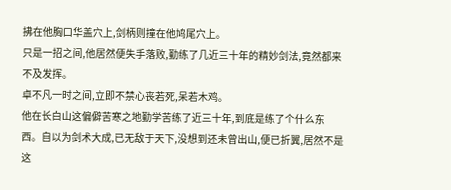拂在他胸口华盖穴上,剑柄则撞在他鸠尾穴上。
只是一招之间,他居然便失手落败,勤练了几近三十年的精妙剑法,竟然都来不及发挥。
卓不凡一时之间,立即不禁心丧若死,呆若木鸡。
他在长白山这偏僻苦寒之地勤学苦练了近三十年,到底是练了个什么东西。自以为剑术大成,已无敌于天下,没想到还未曾出山,便已折翼,居然不是这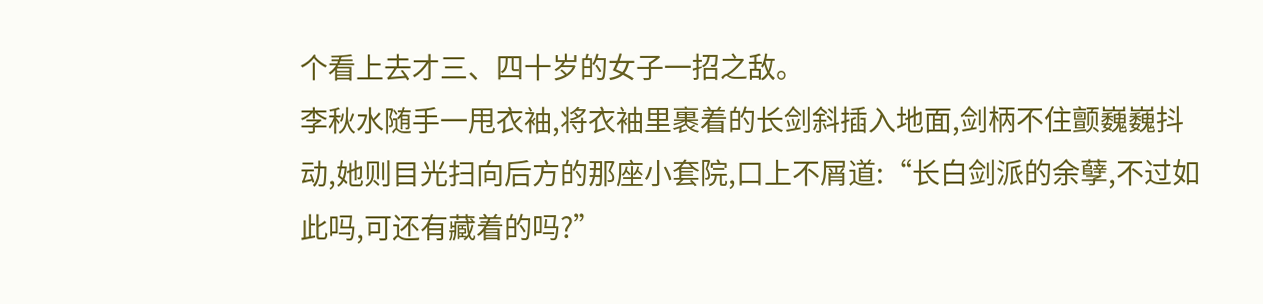个看上去才三、四十岁的女子一招之敌。
李秋水随手一甩衣袖,将衣袖里裹着的长剑斜插入地面,剑柄不住颤巍巍抖动,她则目光扫向后方的那座小套院,口上不屑道:“长白剑派的余孽,不过如此吗,可还有藏着的吗?”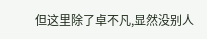但这里除了卓不凡,显然没别人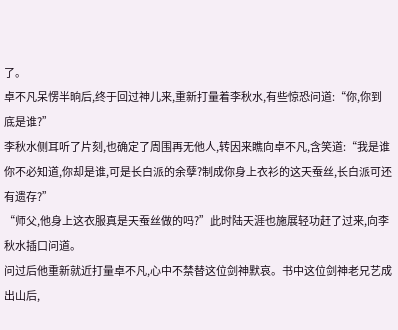了。
卓不凡呆愣半晌后,终于回过神儿来,重新打量着李秋水,有些惊恐问道:“你,你到底是谁?”
李秋水侧耳听了片刻,也确定了周围再无他人,转因来瞧向卓不凡,含笑道:“我是谁你不必知道,你却是谁,可是长白派的余孽?制成你身上衣衫的这天蚕丝,长白派可还有遗存?”
“师父,他身上这衣服真是天蚕丝做的吗?”此时陆天涯也施展轻功赶了过来,向李秋水插口问道。
问过后他重新就近打量卓不凡,心中不禁替这位剑神默哀。书中这位剑神老兄艺成出山后,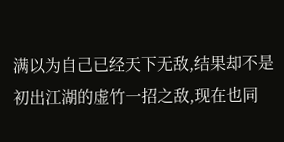满以为自己已经天下无敌,结果却不是初出江湖的虚竹一招之敌,现在也同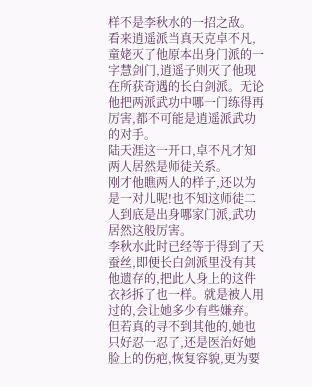样不是李秋水的一招之敌。
看来逍遥派当真天克卓不凡,童姥灭了他原本出身门派的一字慧剑门,逍遥子则灭了他现在所获奇遇的长白剑派。无论他把两派武功中哪一门练得再厉害,都不可能是逍遥派武功的对手。
陆天涯这一开口,卓不凡才知两人居然是师徒关系。
刚才他瞧两人的样子,还以为是一对儿呢!也不知这师徒二人到底是出身哪家门派,武功居然这般厉害。
李秋水此时已经等于得到了天蚕丝,即便长白剑派里没有其他遗存的,把此人身上的这件衣衫拆了也一样。就是被人用过的,会让她多少有些嫌弃。
但若真的寻不到其他的,她也只好忍一忍了,还是医治好她脸上的伤疤,恢复容貌,更为要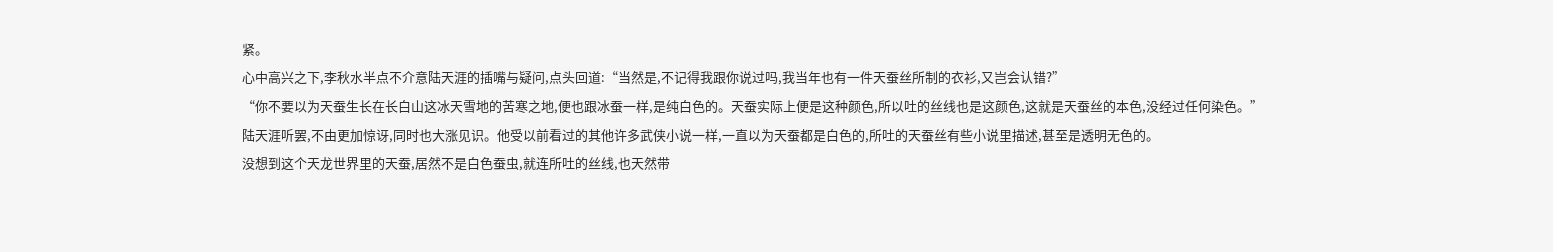紧。
心中高兴之下,李秋水半点不介意陆天涯的插嘴与疑问,点头回道:“当然是,不记得我跟你说过吗,我当年也有一件天蚕丝所制的衣衫,又岂会认错?”
“你不要以为天蚕生长在长白山这冰天雪地的苦寒之地,便也跟冰蚕一样,是纯白色的。天蚕实际上便是这种颜色,所以吐的丝线也是这颜色,这就是天蚕丝的本色,没经过任何染色。”
陆天涯听罢,不由更加惊讶,同时也大涨见识。他受以前看过的其他许多武侠小说一样,一直以为天蚕都是白色的,所吐的天蚕丝有些小说里描述,甚至是透明无色的。
没想到这个天龙世界里的天蚕,居然不是白色蚕虫,就连所吐的丝线,也天然带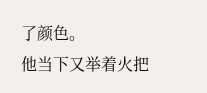了颜色。
他当下又举着火把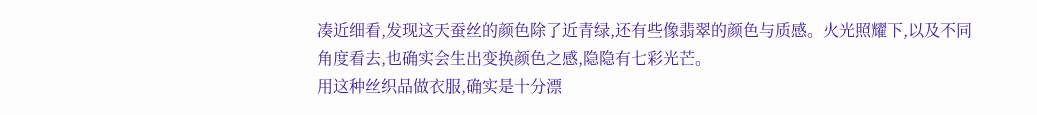凑近细看,发现这天蚕丝的颜色除了近青绿,还有些像翡翠的颜色与质感。火光照耀下,以及不同角度看去,也确实会生出变换颜色之感,隐隐有七彩光芒。
用这种丝织品做衣服,确实是十分漂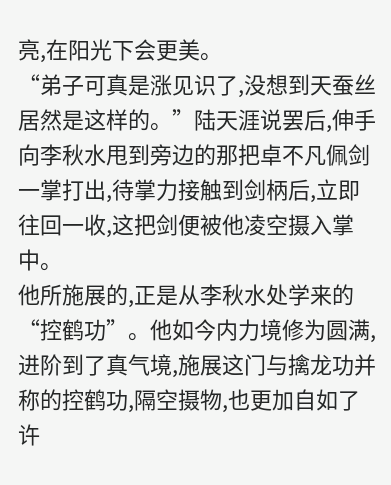亮,在阳光下会更美。
“弟子可真是涨见识了,没想到天蚕丝居然是这样的。”陆天涯说罢后,伸手向李秋水甩到旁边的那把卓不凡佩剑一掌打出,待掌力接触到剑柄后,立即往回一收,这把剑便被他凌空摄入掌中。
他所施展的,正是从李秋水处学来的“控鹤功”。他如今内力境修为圆满,进阶到了真气境,施展这门与擒龙功并称的控鹤功,隔空摄物,也更加自如了许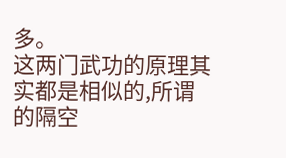多。
这两门武功的原理其实都是相似的,所谓的隔空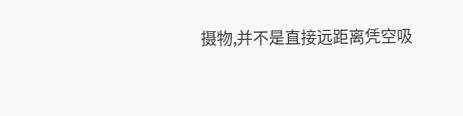摄物,并不是直接远距离凭空吸